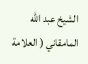الشيخ عبد الله المامقاني ( العلامة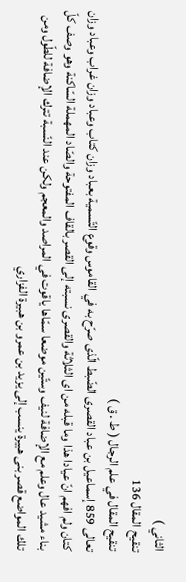الثاني )
تنقيح المقال 136
تنقيح المقال في علم الرجال ( ط . ق )
تعالى 859 إسماعيل بن عباد القصرى الضّبط الّذى صرّح به في القاموس وقوع التّسمية بعباد وزان كتاب وعباد وزان غراب وعباد وزان كتان ولم افهم انّ عيادا هذا وما قبله من اى الثلاثة والقصرى نسبته إلى القصر بالقاف المفتوحة والصّاد المهملة السّاكنة وهو وصف كلّ بناء مشيد عال وعلم مع الإضافة لنيف وستّين موضعا سمّاها ياقوت في المراصد والمعجم ولكن عند النّسبة تترك الإضافة للطّول ومن تلك المواضع قصر بنى هبيرة ينسب إلى يزيد بن عمرو بن هبيرة الفزاري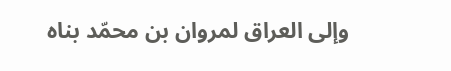وإلى العراق لمروان بن محمّد بناه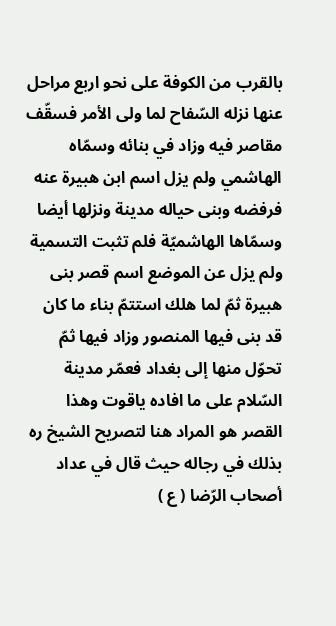بالقرب من الكوفة على نحو اربع مراحل عنها نزله السّفاح لما ولى الأمر فسقّف مقاصر فيه وزاد في بنائه وسمّاه الهاشمي ولم يزل اسم ابن هبيرة عنه فرفضه وبنى حياله مدينة ونزلها أيضا وسمّاها الهاشميّة فلم تثبت التسمية ولم يزل عن الموضع اسم قصر بنى هبيرة ثمّ لما هلك استتمّ بناء ما كان قد بنى فيها المنصور وزاد فيها ثمّ تحوّل منها إلى بغداد فعمّر مدينة السّلام على ما افاده ياقوت وهذا القصر هو المراد هنا لتصريح الشيخ ره بذلك في رجاله حيث قال في عداد أصحاب الرّضا ( ع )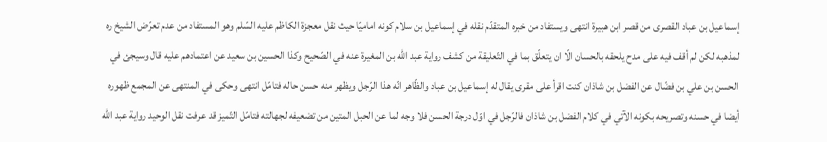إسماعيل بن عباد القصرى من قصر ابن هبيرة انتهى ويستفاد من خبره المتقدّم نقله في إسماعيل بن سلام كونه اماميّا حيث نقل معجزة الكاظم عليه السّلم وهو المستفاد من عدم تعرّض الشيخ ره لمذهبه لكن لم أقف فيه على مدح يلحقه بالحسان الّا ان يتعلّق بما في التّعليقة من كشف رواية عبد اللّه بن المغيرة عنه في الصّحيح وكذا الحسين بن سعيد عن اعتمادهم عليه قال وسيجئ في الحسن بن علي بن فضّال عن الفضل بن شاذان كنت اقرأ على مقرى يقال له إسماعيل بن عباد والظّاهر انّه هذا الرّجل ويظهر منه حسن حاله فتامّل انتهى وحكى في المنتهى عن المجمع ظهوره أيضا في حسنه وتصريحه بكونه الآتي في كلام الفضل بن شاذان فالرّجل في اوّل درجة الحسن فلا وجه لما عن الحبل المتين من تضعيفه لجهالته فتامّل التّميز قد عرفت نقل الوحيد رواية عبد اللّه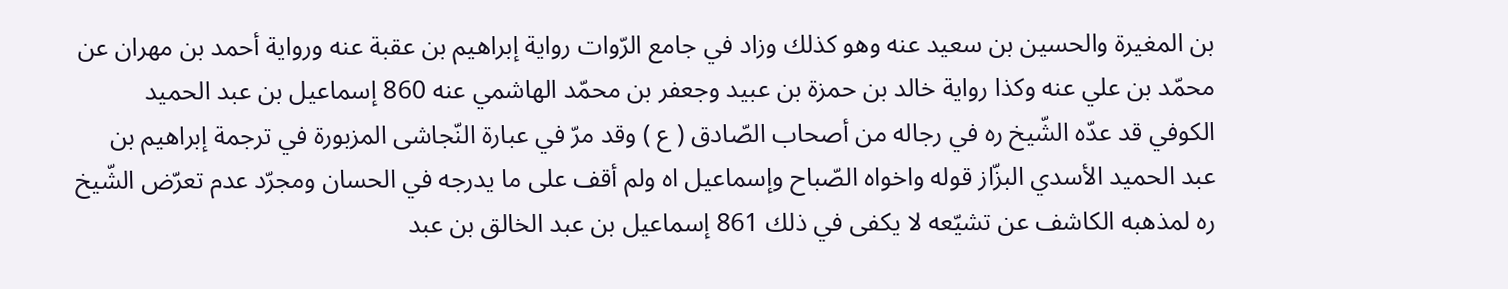بن المغيرة والحسين بن سعيد عنه وهو كذلك وزاد في جامع الرّوات رواية إبراهيم بن عقبة عنه ورواية أحمد بن مهران عن محمّد بن علي عنه وكذا رواية خالد بن حمزة بن عبيد وجعفر بن محمّد الهاشمي عنه 860 إسماعيل بن عبد الحميد الكوفي قد عدّه الشّيخ ره في رجاله من أصحاب الصّادق ( ع ) وقد مرّ في عبارة النّجاشى المزبورة في ترجمة إبراهيم بن عبد الحميد الأسدي البزّاز قوله واخواه الصّباح وإسماعيل اه ولم أقف على ما يدرجه في الحسان ومجرّد عدم تعرّض الشّيخ ره لمذهبه الكاشف عن تشيّعه لا يكفى في ذلك 861 إسماعيل بن عبد الخالق بن عبد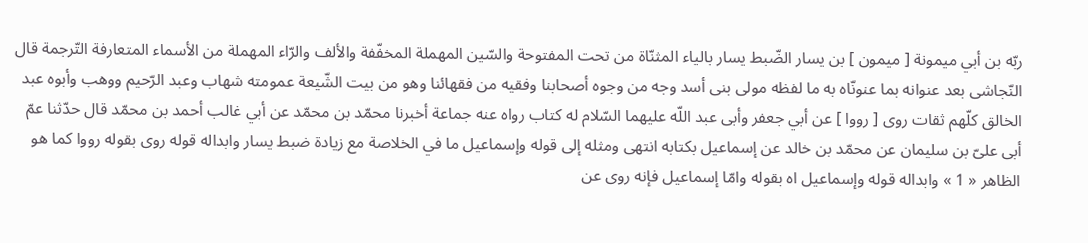ربّه بن أبي ميمونة [ ميمون ] بن يسار الضّبط يسار بالياء المثنّاة من تحت المفتوحة والسّين المهملة المخفّفة والألف والرّاء المهملة من الأسماء المتعارفة التّرجمة قال النّجاشى بعد عنوانه بما عنونّاه به ما لفظه مولى بنى أسد وجه من وجوه أصحابنا وفقيه من فقهائنا وهو من بيت الشّيعة عمومته شهاب وعبد الرّحيم ووهب وأبوه عبد الخالق كلّهم ثقات روى [ رووا ] عن أبي جعفر وأبى عبد اللّه عليهما السّلام له كتاب رواه عنه جماعة أخبرنا محمّد بن محمّد عن أبي غالب أحمد بن محمّد قال حدّثنا عمّ أبى علىّ بن سليمان عن محمّد بن خالد عن إسماعيل بكتابه انتهى ومثله إلى قوله وإسماعيل ما في الخلاصة مع زيادة ضبط يسار وابداله قوله روى بقوله رووا كما هو الظاهر « 1 » وابداله قوله وإسماعيل اه بقوله وامّا إسماعيل فإنه روى عن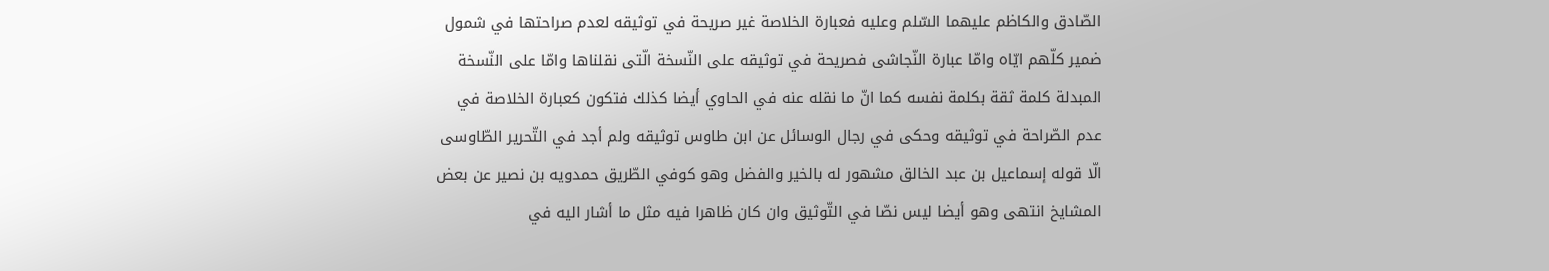الصّادق والكاظم عليهما السّلم وعليه فعبارة الخلاصة غير صريحة في توثيقه لعدم صراحتها في شمول ضمير كلّهم ايّاه وامّا عبارة النّجاشى فصريحة في توثيقه على النّسخة الّتى نقلناها وامّا على النّسخة المبدلة كلمة ثقة بكلمة نفسه كما انّ ما نقله عنه في الحاوي أيضا كذلك فتكون كعبارة الخلاصة في عدم الصّراحة في توثيقه وحكى في رجال الوسائل عن ابن طاوس توثيقه ولم أجد في التّحرير الطّاوسى الّا قوله إسماعيل بن عبد الخالق مشهور له بالخير والفضل وهو كوفي الطّريق حمدويه بن نصير عن بعض المشايخ انتهى وهو أيضا ليس نصّا في التّوثيق وان كان ظاهرا فيه مثل ما أشار اليه في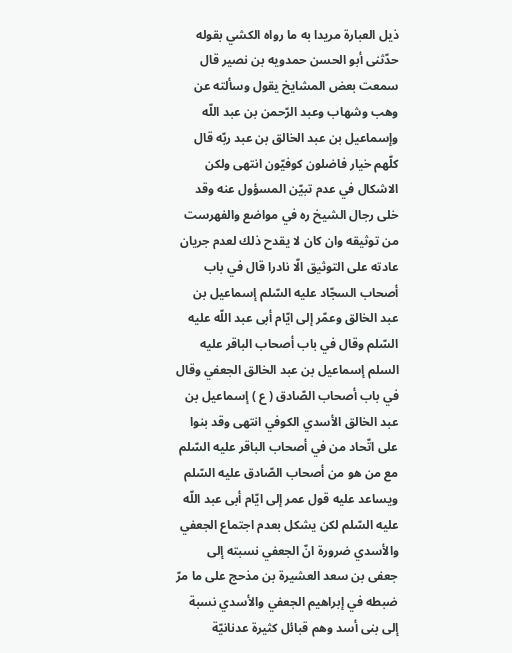ذيل العبارة مريدا به ما رواه الكشي بقوله حدّثنى أبو الحسن حمدويه بن نصير قال سمعت بعض المشايخ يقول وسألته عن وهب وشهاب وعبد الرّحمن بن عبد اللّه وإسماعيل بن عبد الخالق بن عبد ربّه قال كلّهم خيار فاضلون كوفيّون انتهى ولكن الاشكال في عدم تبيّن المسؤول عنه وقد خلى رجال الشيخ ره في مواضع والفهرست من توثيقه وان كان لا يقدح ذلك لعدم جريان عادته على التوثيق الّا نادرا قال في باب أصحاب السجّاد عليه السّلم إسماعيل بن عبد الخالق وعمّر إلى ايّام أبى عبد اللّه عليه السّلم وقال في باب أصحاب الباقر عليه السلم إسماعيل بن عبد الخالق الجعفي وقال في باب أصحاب الصّادق ( ع ) إسماعيل بن عبد الخالق الأسدي الكوفي انتهى وقد بنوا على اتّحاد من في أصحاب الباقر عليه السّلم مع من هو من أصحاب الصّادق عليه السّلم ويساعد عليه قول عمر إلى ايّام أبى عبد اللّه عليه السّلم لكن يشكل بعدم اجتماع الجعفي والأسدي ضرورة انّ الجعفي نسبته إلى جعفى بن سعد العشيرة بن مذحج على ما مرّ ضبطه في إبراهيم الجعفي والأسدي نسبة إلى بنى أسد وهم قبائل كثيرة عدنانيّة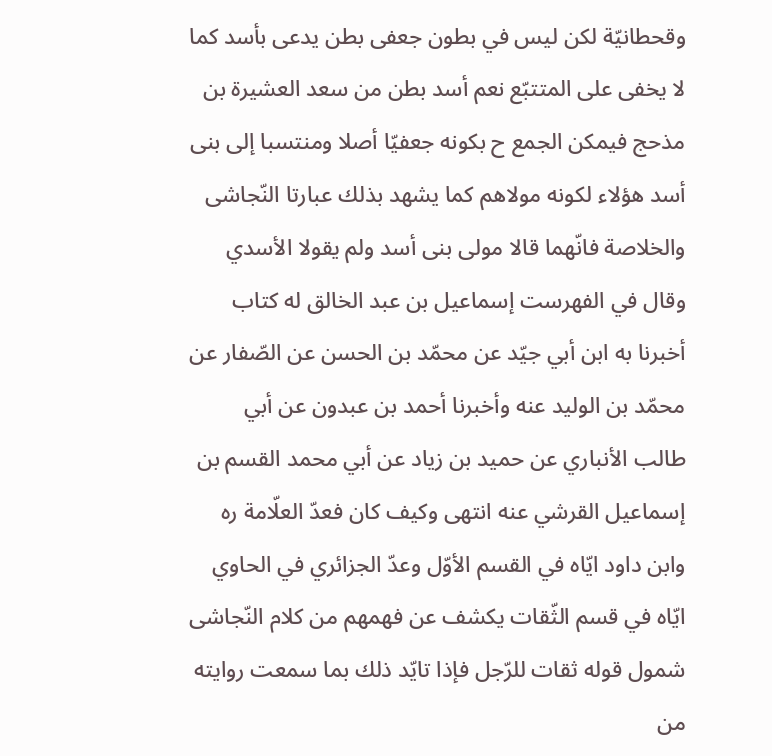وقحطانيّة لكن ليس في بطون جعفى بطن يدعى بأسد كما لا يخفى على المتتبّع نعم أسد بطن من سعد العشيرة بن مذحج فيمكن الجمع ح بكونه جعفيّا أصلا ومنتسبا إلى بنى أسد هؤلاء لكونه مولاهم كما يشهد بذلك عبارتا النّجاشى والخلاصة فانّهما قالا مولى بنى أسد ولم يقولا الأسدي وقال في الفهرست إسماعيل بن عبد الخالق له كتاب أخبرنا به ابن أبي جيّد عن محمّد بن الحسن عن الصّفار عن محمّد بن الوليد عنه وأخبرنا أحمد بن عبدون عن أبي طالب الأنباري عن حميد بن زياد عن أبي محمد القسم بن إسماعيل القرشي عنه انتهى وكيف كان فعدّ العلّامة ره وابن داود ايّاه في القسم الأوّل وعدّ الجزائري في الحاوي ايّاه في قسم الثّقات يكشف عن فهمهم من كلام النّجاشى شمول قوله ثقات للرّجل فإذا تايّد ذلك بما سمعت روايته من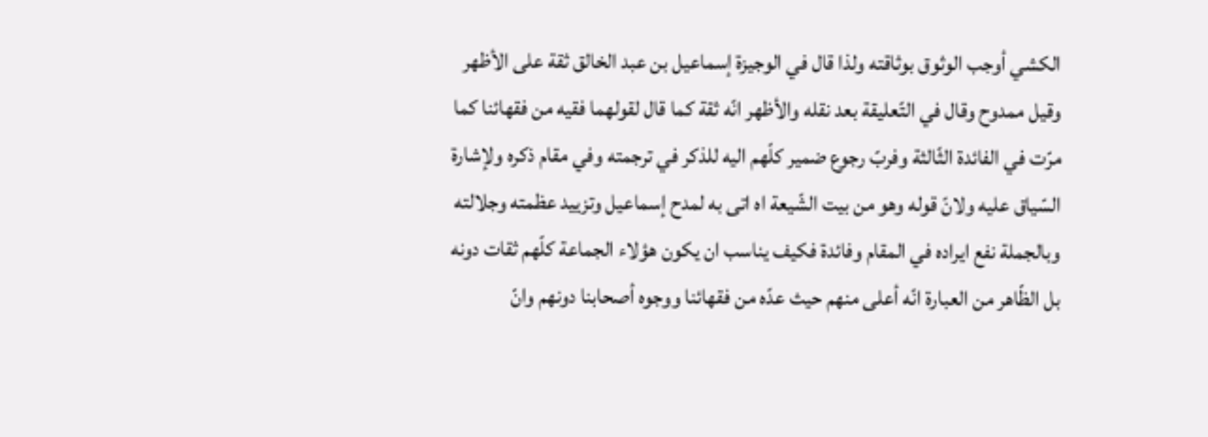الكشي أوجب الوثوق بوثاقته ولذا قال في الوجيزة إسماعيل بن عبد الخالق ثقة على الأظهر وقيل ممدوح وقال في التّعليقة بعد نقله والأظهر انّه ثقة كما قال لقولهما فقيه من فقهائنا كما مرّت في الفائدة الثّالثة وفربّ رجوع ضمير كلّهم اليه للذكر في ترجمته وفي مقام ذكره ولإشارة السّياق عليه ولانّ قوله وهو من بيت الشّيعة اه اتى به لمدح إسماعيل وتزييد عظمته وجلالته وبالجملة نفع ايراده في المقام وفائدة فكيف يناسب ان يكون هؤلاء الجماعة كلّهم ثقات دونه بل الظّاهر من العبارة انّه أعلى منهم حيث عدّه من فقهائنا ووجوه أصحابنا دونهم وانّ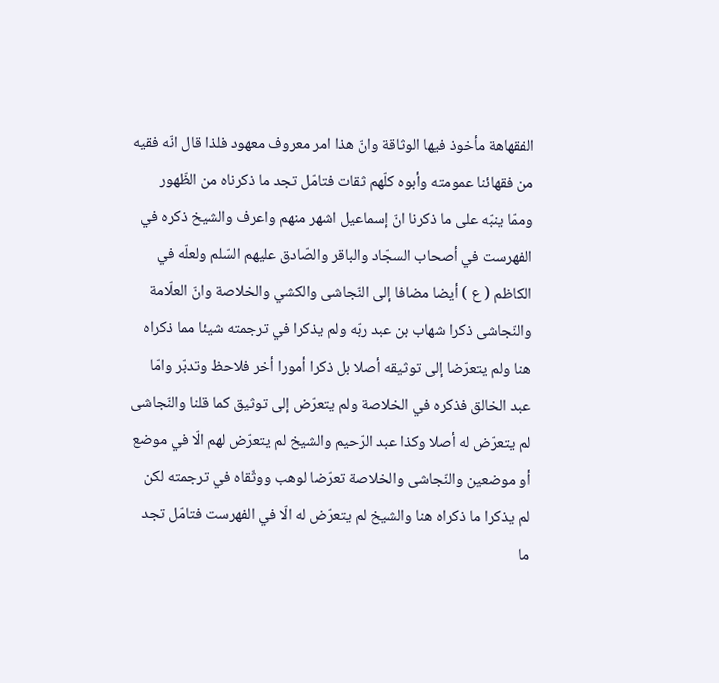الفقهاهة مأخوذ فيها الوثاقة وانّ هذا امر معروف معهود فلذا قال انّه فقيه من فقهائنا عمومته وأبوه كلّهم ثقات فتامّل تجد ما ذكرناه من الظّهور وممّا ينبّه على ما ذكرنا انّ إسماعيل اشهر منهم واعرف والشيخ ذكره في الفهرست في أصحاب السجّاد والباقر والصّادق عليهم السّلم ولعلّه في الكاظم ( ع ) أيضا مضافا إلى النّجاشى والكشي والخلاصة وانّ العلّامة والنّجاشى ذكرا شهاب بن عبد ربّه ولم يذكرا في ترجمته شيئا مما ذكراه هنا ولم يتعرّضا إلى توثيقه أصلا بل ذكرا أمورا أخر فلاحظ وتدبّر وامّا عبد الخالق فذكره في الخلاصة ولم يتعرّض إلى توثيق كما قلنا والنّجاشى لم يتعرّض له أصلا وكذا عبد الرّحيم والشيخ لم يتعرّض لهم الّا في موضع أو موضعين والنّجاشى والخلاصة تعرّضا لوهب ووثّقاه في ترجمته لكن لم يذكرا ما ذكراه هنا والشيخ لم يتعرّض له الّا في الفهرست فتامّل تجد ما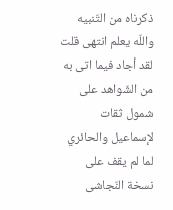ذكرناه من التّنبيه واللّه يعلم انتهى قلت لقد أجاد فيما اتى به من الشّواهد على شمول ثقات لإسماعيل والحائري لما لم يقف على نسخة النّجاشى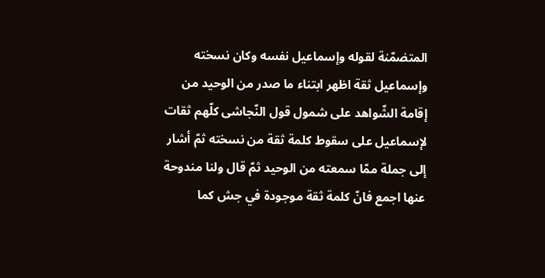المتضمّنة لقوله وإسماعيل نفسه وكان نسخته وإسماعيل ثقة اظهر ابتناء ما صدر من الوحيد من إقامة الشّواهد على شمول قول النّجاشى كلّهم ثقات لإسماعيل على سقوط كلمة ثقة من نسخته ثمّ أشار إلى جملة ممّا سمعته من الوحيد ثمّ قال ولنا مندوحة عنها اجمع فانّ كلمة ثقة موجودة في جش كما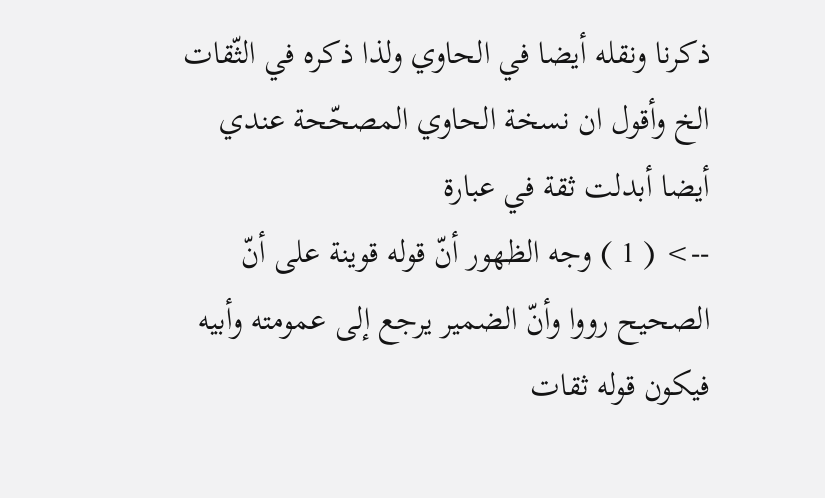ذكرنا ونقله أيضا في الحاوي ولذا ذكره في الثّقات الخ وأقول ان نسخة الحاوي المصحّحة عندي أيضا أبدلت ثقة في عبارة
--> ( 1 ) وجه الظهور أنّ قوله قوينة على أنّ الصحيح رووا وأنّ الضمير يرجع إلى عمومته وأبيه فيكون قوله ثقات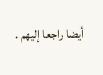أيضا راجعا إليهم .